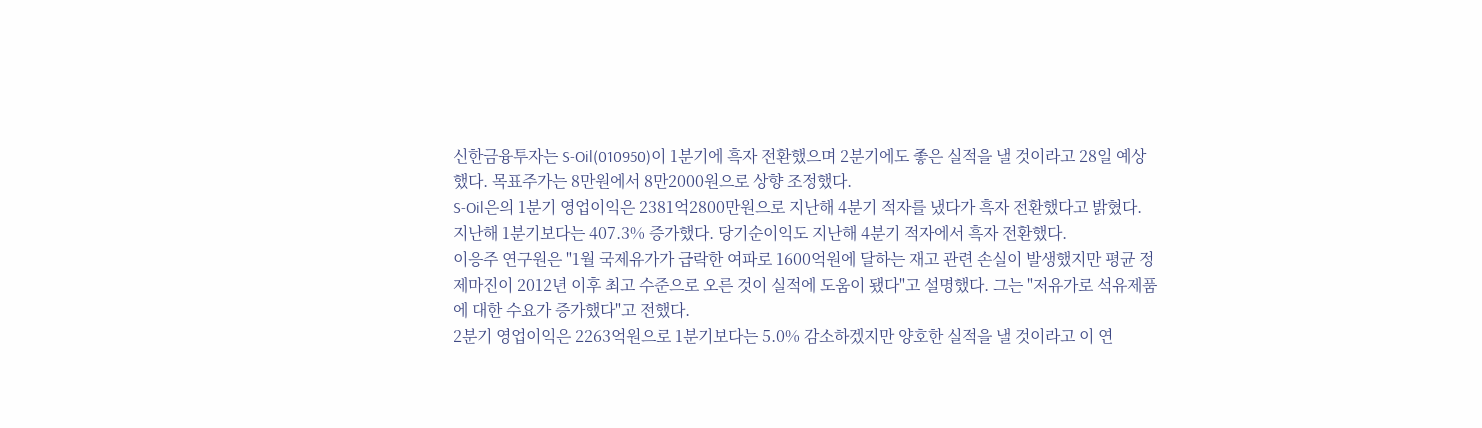신한금융투자는 S-Oil(010950)이 1분기에 흑자 전환했으며 2분기에도 좋은 실적을 낼 것이라고 28일 예상했다. 목표주가는 8만원에서 8만2000원으로 상향 조정했다.
S-Oil은의 1분기 영업이익은 2381억2800만원으로 지난해 4분기 적자를 냈다가 흑자 전환했다고 밝혔다. 지난해 1분기보다는 407.3% 증가했다. 당기순이익도 지난해 4분기 적자에서 흑자 전환했다.
이응주 연구원은 "1월 국제유가가 급락한 여파로 1600억원에 달하는 재고 관련 손실이 발생했지만 평균 정제마진이 2012년 이후 최고 수준으로 오른 것이 실적에 도움이 됐다"고 설명했다. 그는 "저유가로 석유제품에 대한 수요가 증가했다"고 전했다.
2분기 영업이익은 2263억원으로 1분기보다는 5.0% 감소하겠지만 양호한 실적을 낼 것이라고 이 연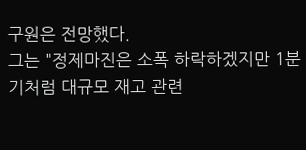구원은 전망했다.
그는 "정제마진은 소폭 하락하겠지만 1분기처럼 대규모 재고 관련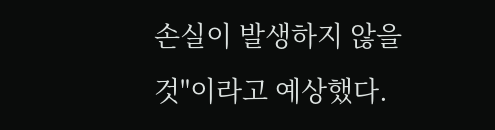손실이 발생하지 않을 것"이라고 예상했다.